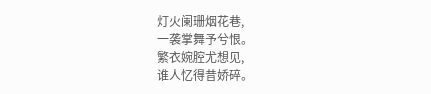灯火阑珊烟花巷,
一袭掌舞予兮恨。
繁衣婉腔尤想见,
谁人忆得昔娇碎。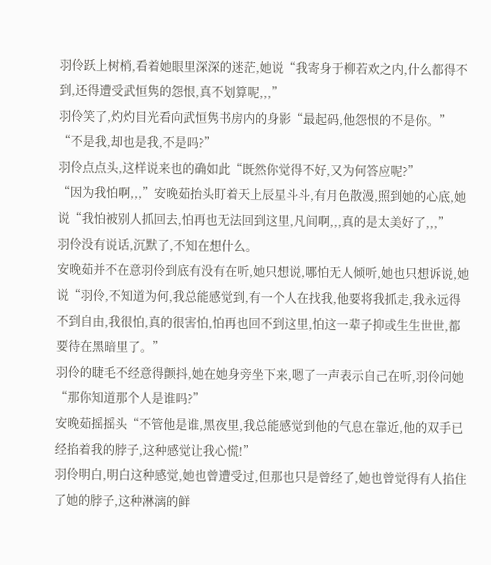羽伶跃上树梢,看着她眼里深深的迷茫,她说“我寄身于柳若欢之内,什么都得不到,还得遭受武恒隽的怨恨,真不划算呢,,,”
羽伶笑了,灼灼目光看向武恒隽书房内的身影“最起码,他怨恨的不是你。”
“不是我,却也是我,不是吗?”
羽伶点点头,这样说来也的确如此“既然你觉得不好,又为何答应呢?”
“因为我怕啊,,,”安晚茹抬头盯着天上辰星斗斗,有月色散漫,照到她的心底,她说“我怕被别人抓回去,怕再也无法回到这里,凡间啊,,,真的是太美好了,,,”
羽伶没有说话,沉默了,不知在想什么。
安晚茹并不在意羽伶到底有没有在听,她只想说,哪怕无人倾听,她也只想诉说,她说“羽伶,不知道为何,我总能感觉到,有一个人在找我,他要将我抓走,我永远得不到自由,我很怕,真的很害怕,怕再也回不到这里,怕这一辈子抑或生生世世,都要待在黑暗里了。”
羽伶的睫毛不经意得颤抖,她在她身旁坐下来,嗯了一声表示自己在听,羽伶问她“那你知道那个人是谁吗?”
安晚茹摇摇头“不管他是谁,黑夜里,我总能感觉到他的气息在靠近,他的双手已经掐着我的脖子,这种感觉让我心慌!”
羽伶明白,明白这种感觉,她也曾遭受过,但那也只是曾经了,她也曾觉得有人掐住了她的脖子,这种淋漓的鲜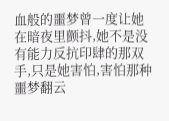血般的噩梦曾一度让她在暗夜里颤抖,她不是没有能力反抗印肆的那双手,只是她害怕,害怕那种噩梦翻云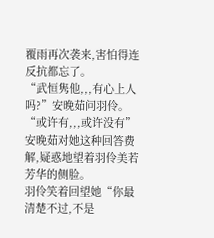覆雨再次袭来,害怕得连反抗都忘了。
“武恒隽他,,,有心上人吗?”安晚茹问羽伶。
“或许有,,,或许没有”
安晚茹对她这种回答费解,疑惑地望着羽伶美若芳华的侧脸。
羽伶笑着回望她“你最清楚不过,不是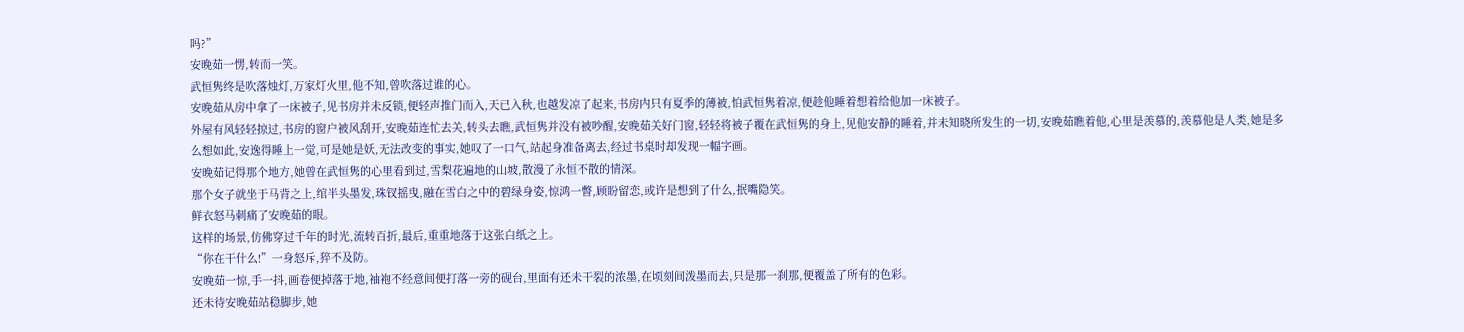吗?”
安晚茹一愣,转而一笑。
武恒隽终是吹落烛灯,万家灯火里,他不知,曾吹落过谁的心。
安晚茹从房中拿了一床被子,见书房并未反锁,便轻声推门而入,天已入秋,也越发凉了起来,书房内只有夏季的薄被,怕武恒隽着凉,便趁他睡着想着给他加一床被子。
外屋有风轻轻掠过,书房的窗户被风刮开,安晚茹连忙去关,转头去瞧,武恒隽并没有被吵醒,安晚茹关好门窗,轻轻将被子覆在武恒隽的身上,见他安静的睡着,并未知晓所发生的一切,安晚茹瞧着他,心里是羡慕的,羡慕他是人类,她是多么想如此,安逸得睡上一觉,可是她是妖,无法改变的事实,她叹了一口气,站起身准备离去,经过书桌时却发现一幅字画。
安晚茹记得那个地方,她曾在武恒隽的心里看到过,雪梨花遍地的山坡,散漫了永恒不散的情深。
那个女子就坐于马背之上,绾半头墨发,珠钗摇曳,融在雪白之中的碧绿身姿,惊鸿一瞥,顾盼留恋,或许是想到了什么,抿嘴隐笑。
鲜衣怒马刺痛了安晚茹的眼。
这样的场景,仿佛穿过千年的时光,流转百折,最后,重重地落于这张白纸之上。
“你在干什么!”一身怒斥,猝不及防。
安晚茹一惊,手一抖,画卷便掉落于地,袖袍不经意间便打落一旁的砚台,里面有还未干裂的浓墨,在顷刻间泼墨而去,只是那一刹那,便覆盖了所有的色彩。
还未待安晚茹站稳脚步,她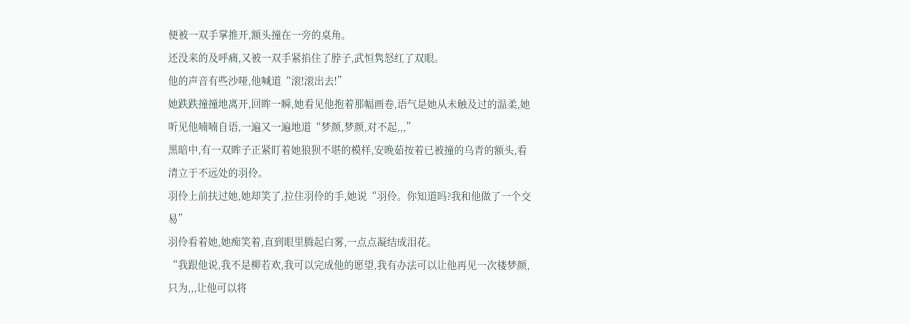便被一双手掌推开,额头撞在一旁的桌角。
还没来的及呼痛,又被一双手紧掐住了脖子,武恒隽怒红了双眼。
他的声音有些沙哑,他喊道“滚!滚出去!”
她跌跌撞撞地离开,回眸一瞬,她看见他抱着那幅画卷,语气是她从未触及过的温柔,她听见他喃喃自语,一遍又一遍地道“梦颜,梦颜,对不起,,,”
黑暗中,有一双眸子正紧盯着她狼狈不堪的模样,安晚茹按着已被撞的乌青的额头,看清立于不远处的羽伶。
羽伶上前扶过她,她却笑了,拉住羽伶的手,她说“羽伶。你知道吗?我和他做了一个交易”
羽伶看着她,她痴笑着,直到眼里腾起白雾,一点点凝结成泪花。
“我跟他说,我不是柳若欢,我可以完成他的愿望,我有办法可以让他再见一次楼梦颜,只为,,,让他可以将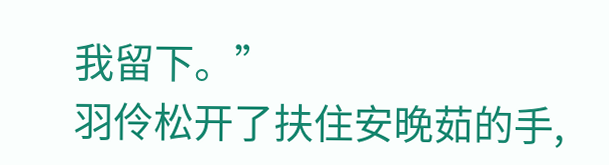我留下。”
羽伶松开了扶住安晚茹的手,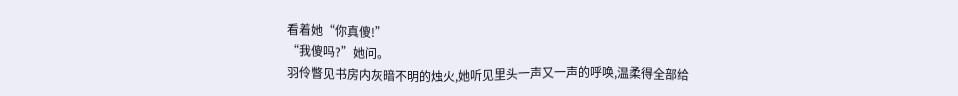看着她“你真傻!”
“我傻吗?”她问。
羽伶瞥见书房内灰暗不明的烛火,她听见里头一声又一声的呼唤,温柔得全部给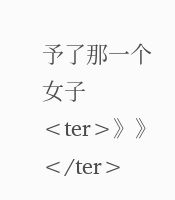予了那一个女子
<ter>》》</ter>